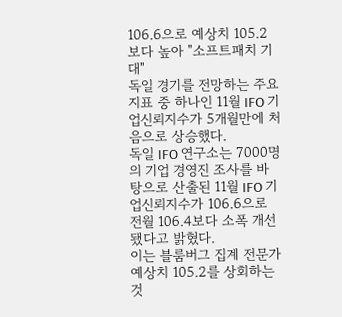106.6으로 예상치 105.2보다 높아 "소프트패치 기대"
독일 경기를 전망하는 주요지표 중 하나인 11월 IFO 기업신뢰지수가 5개월만에 처음으로 상승했다.
독일 IFO 연구소는 7000명의 기업 경영진 조사를 바탕으로 산출된 11월 IFO 기업신뢰지수가 106.6으로 전월 106.4보다 소폭 개선됐다고 밝혔다.
이는 블룸버그 집계 전문가 예상치 105.2를 상회하는 것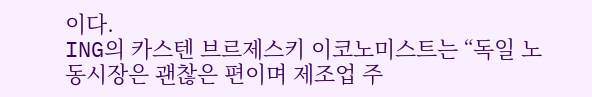이다.
ING의 카스텐 브르제스키 이코노미스트는 “독일 노동시장은 괜찮은 편이며 제조업 주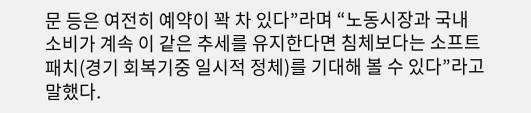문 등은 여전히 예약이 꽉 차 있다”라며 “노동시장과 국내 소비가 계속 이 같은 추세를 유지한다면 침체보다는 소프트 패치(경기 회복기중 일시적 정체)를 기대해 볼 수 있다”라고 말했다.